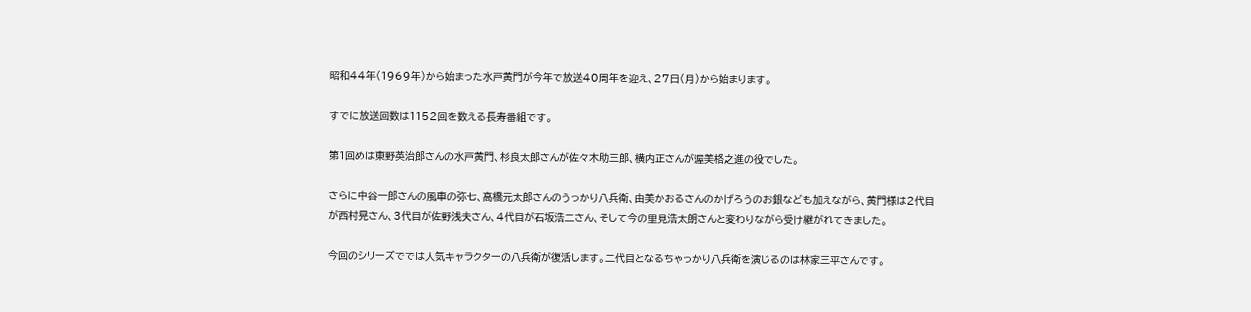昭和44年(1969年)から始まった水戸黄門が今年で放送40周年を迎え、27日(月)から始まります。

すでに放送回数は1152回を数える長寿番組です。

第1回めは東野英治郎さんの水戸黄門、杉良太郎さんが佐々木助三郎、横内正さんが渥美格之進の役でした。

さらに中谷一郎さんの風車の弥七、高橋元太郎さんのうっかり八兵衛、由美かおるさんのかげろうのお銀なども加えながら、黄門様は2代目が西村晃さん、3代目が佐野浅夫さん、4代目が石坂浩二さん、そして今の里見浩太朗さんと変わりながら受け継がれてきました。

今回のシリーズででは人気キャラクターの八兵衛が復活します。二代目となるちゃっかり八兵衛を演じるのは林家三平さんです。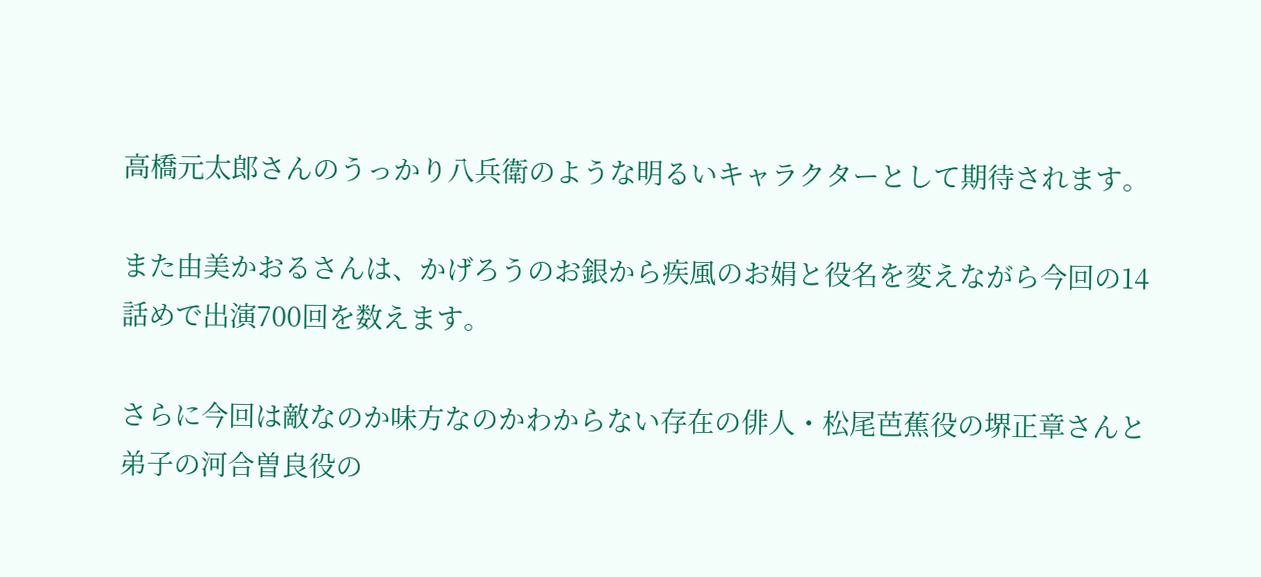高橋元太郎さんのうっかり八兵衛のような明るいキャラクターとして期待されます。

また由美かおるさんは、かげろうのお銀から疾風のお娟と役名を変えながら今回の14話めで出演700回を数えます。

さらに今回は敵なのか味方なのかわからない存在の俳人・松尾芭蕉役の堺正章さんと弟子の河合曽良役の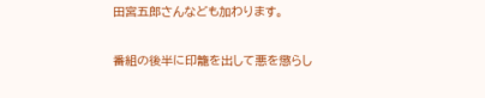田宮五郎さんなども加わります。

番組の後半に印籠を出して悪を懲らし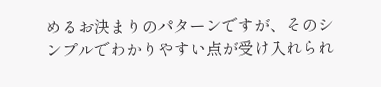めるお決まりのパターンですが、そのシンプルでわかりやすい点が受け入れられ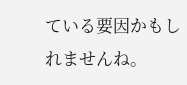ている要因かもしれませんね。